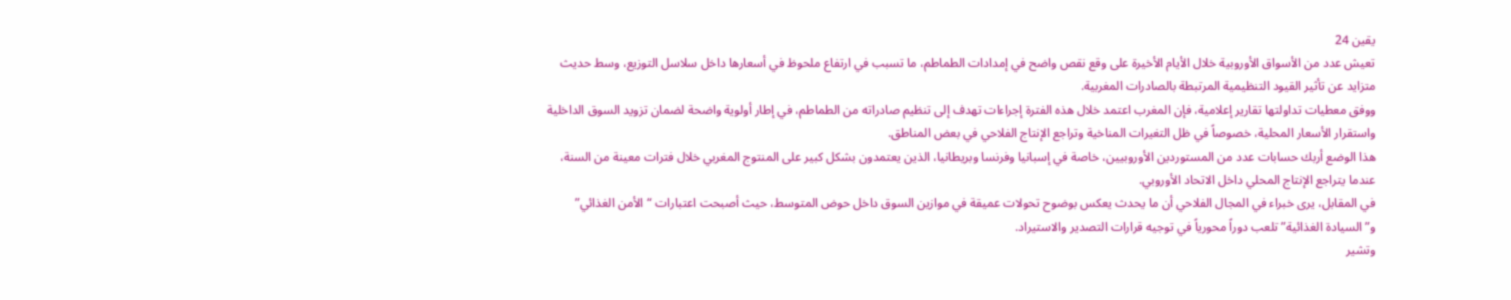يقين 24
تعيش عدد من الأسواق الأوروبية خلال الأيام الأخيرة على وقع نقص واضح في إمدادات الطماطم، ما تسبب في ارتفاع ملحوظ في أسعارها داخل سلاسل التوزيع، وسط حديث متزايد عن تأثير القيود التنظيمية المرتبطة بالصادرات المغربية.
ووفق معطيات تداولتها تقارير إعلامية، فإن المغرب اعتمد خلال هذه الفترة إجراءات تهدف إلى تنظيم صادراته من الطماطم، في إطار أولوية واضحة لضمان تزويد السوق الداخلية واستقرار الأسعار المحلية، خصوصاً في ظل التغيرات المناخية وتراجع الإنتاج الفلاحي في بعض المناطق.
هذا الوضع أربك حسابات عدد من المستوردين الأوروبيين، خاصة في إسبانيا وفرنسا وبريطانيا، الذين يعتمدون بشكل كبير على المنتوج المغربي خلال فترات معينة من السنة، عندما يتراجع الإنتاج المحلي داخل الاتحاد الأوروبي.
في المقابل، يرى خبراء في المجال الفلاحي أن ما يحدث يعكس بوضوح تحولات عميقة في موازين السوق داخل حوض المتوسط، حيث أصبحت اعتبارات “الأمن الغذائي” و”السيادة الغذائية” تلعب دوراً محورياً في توجيه قرارات التصدير والاستيراد.
وتشير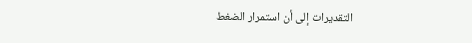التقديرات إلى أن استمرار الضغط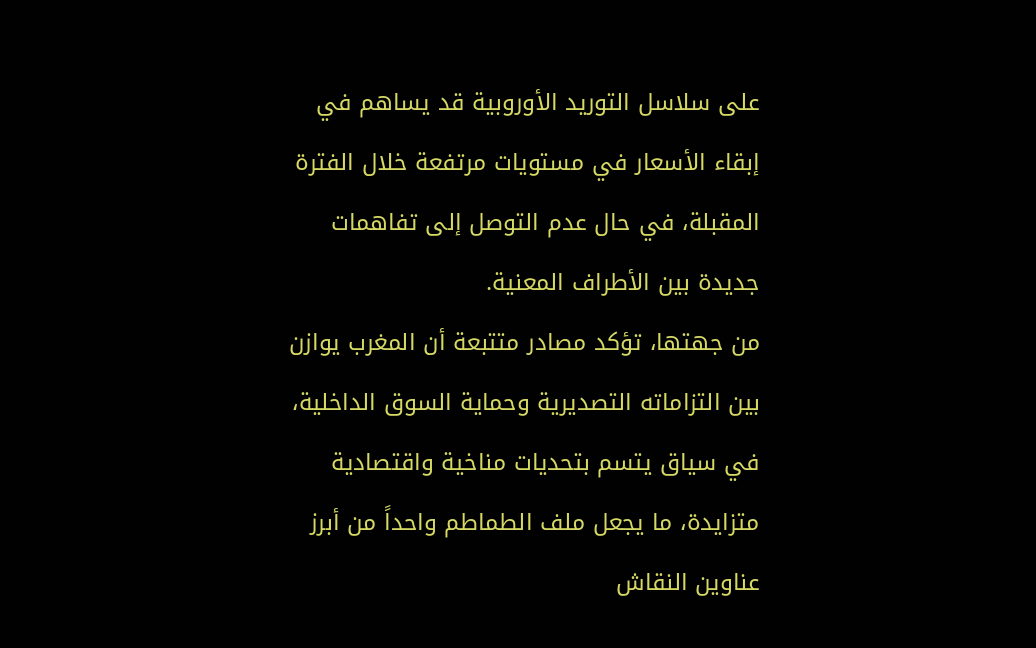على سلاسل التوريد الأوروبية قد يساهم في إبقاء الأسعار في مستويات مرتفعة خلال الفترة المقبلة، في حال عدم التوصل إلى تفاهمات جديدة بين الأطراف المعنية.
من جهتها، تؤكد مصادر متتبعة أن المغرب يوازن بين التزاماته التصديرية وحماية السوق الداخلية، في سياق يتسم بتحديات مناخية واقتصادية متزايدة، ما يجعل ملف الطماطم واحداً من أبرز عناوين النقاش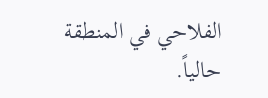الفلاحي في المنطقة حالياً.